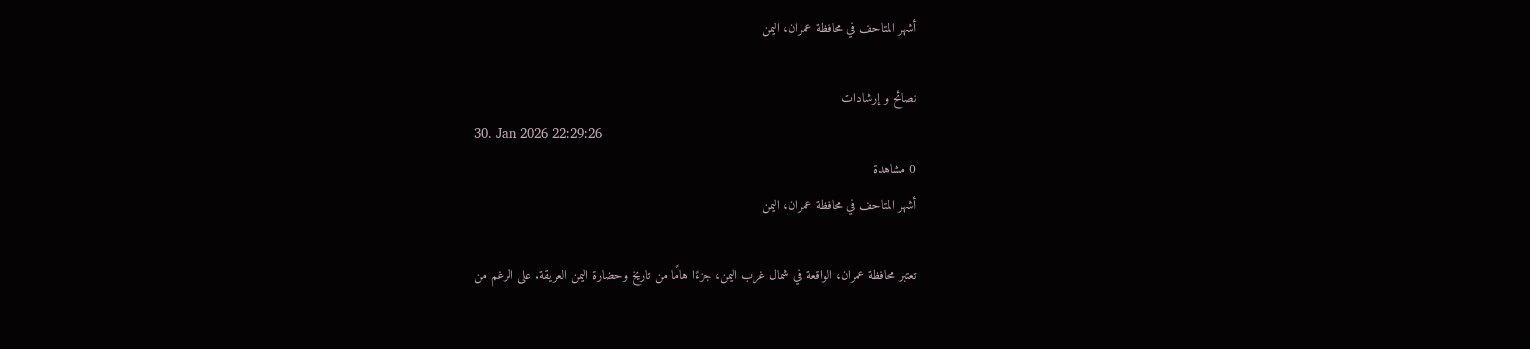أشهر المتاحف في محافظة عمران، اليمن

نصائح و إرشادات
30. Jan 2026 22:29:26
0 مشاهدة
أشهر المتاحف في محافظة عمران، اليمن

تعتبر محافظة عمران، الواقعة في شمال غرب اليمن، جزءًا هامًا من تاريخ وحضارة اليمن العريقة. على الرغم من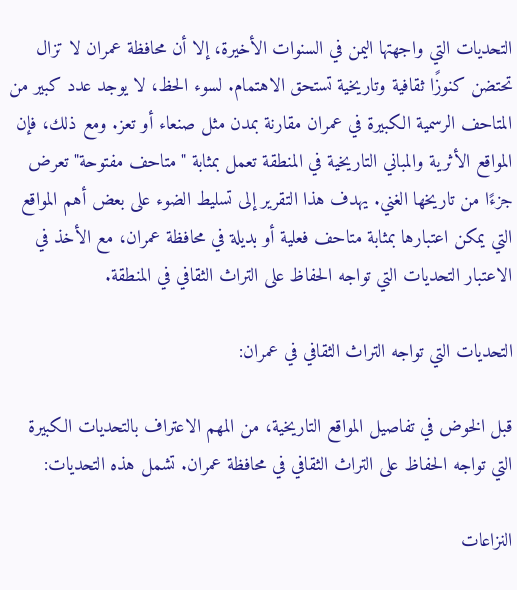التحديات التي واجهتها اليمن في السنوات الأخيرة، إلا أن محافظة عمران لا تزال تحتضن كنوزًا ثقافية وتاريخية تستحق الاهتمام. لسوء الحظ، لا يوجد عدد كبير من المتاحف الرسمية الكبيرة في عمران مقارنة بمدن مثل صنعاء أو تعز. ومع ذلك، فإن المواقع الأثرية والمباني التاريخية في المنطقة تعمل بمثابة "متاحف مفتوحة" تعرض جزءًا من تاريخها الغني. يهدف هذا التقرير إلى تسليط الضوء على بعض أهم المواقع التي يمكن اعتبارها بمثابة متاحف فعلية أو بديلة في محافظة عمران، مع الأخذ في الاعتبار التحديات التي تواجه الحفاظ على التراث الثقافي في المنطقة.

التحديات التي تواجه التراث الثقافي في عمران:

قبل الخوض في تفاصيل المواقع التاريخية، من المهم الاعتراف بالتحديات الكبيرة التي تواجه الحفاظ على التراث الثقافي في محافظة عمران. تشمل هذه التحديات:

النزاعات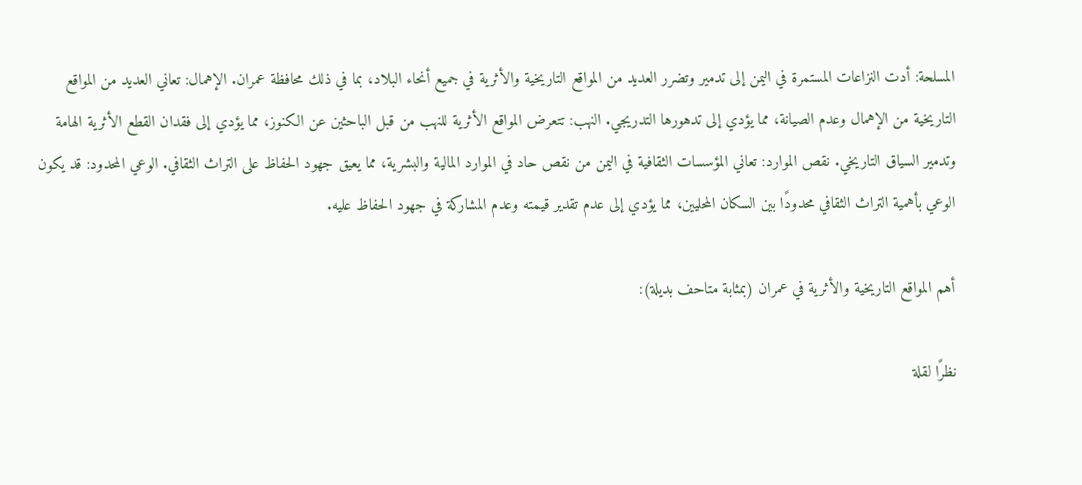المسلحة: أدت النزاعات المستمرة في اليمن إلى تدمير وتضرر العديد من المواقع التاريخية والأثرية في جميع أنحاء البلاد، بما في ذلك محافظة عمران. الإهمال: تعاني العديد من المواقع التاريخية من الإهمال وعدم الصيانة، مما يؤدي إلى تدهورها التدريجي. النهب: تتعرض المواقع الأثرية للنهب من قبل الباحثين عن الكنوز، مما يؤدي إلى فقدان القطع الأثرية الهامة وتدمير السياق التاريخي. نقص الموارد: تعاني المؤسسات الثقافية في اليمن من نقص حاد في الموارد المالية والبشرية، مما يعيق جهود الحفاظ على التراث الثقافي. الوعي المحدود: قد يكون الوعي بأهمية التراث الثقافي محدودًا بين السكان المحليين، مما يؤدي إلى عدم تقدير قيمته وعدم المشاركة في جهود الحفاظ عليه.

أهم المواقع التاريخية والأثرية في عمران (بمثابة متاحف بديلة):

نظرًا لقلة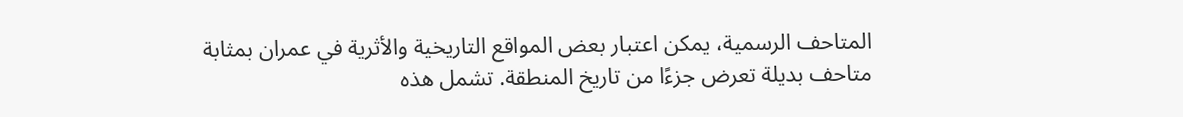المتاحف الرسمية، يمكن اعتبار بعض المواقع التاريخية والأثرية في عمران بمثابة متاحف بديلة تعرض جزءًا من تاريخ المنطقة. تشمل هذه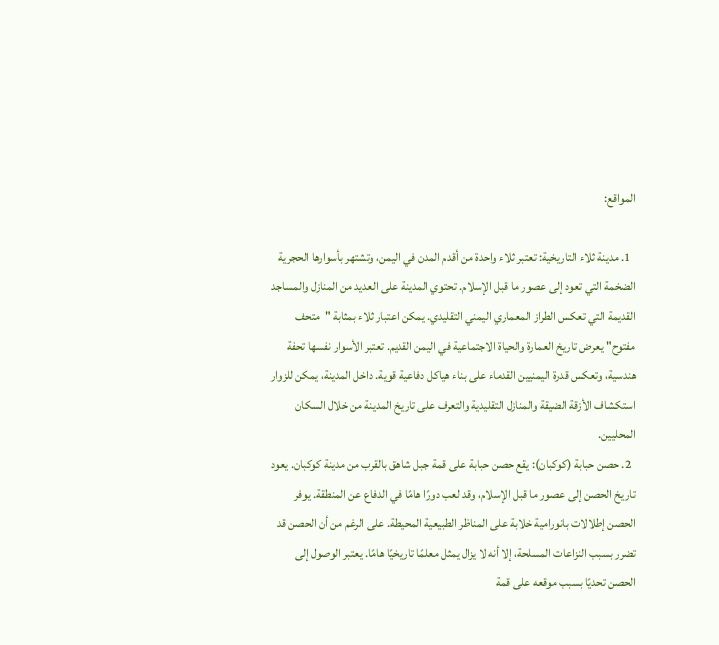المواقع:

  1. مدينة ثلاء التاريخية: تعتبر ثلاء واحدة من أقدم المدن في اليمن، وتشتهر بأسوارها الحجرية الضخمة التي تعود إلى عصور ما قبل الإسلام. تحتوي المدينة على العديد من المنازل والمساجد القديمة التي تعكس الطراز المعماري اليمني التقليدي. يمكن اعتبار ثلاء بمثابة "متحف مفتوح" يعرض تاريخ العمارة والحياة الاجتماعية في اليمن القديم. تعتبر الأسوار نفسها تحفة هندسية، وتعكس قدرة اليمنيين القدماء على بناء هياكل دفاعية قوية. داخل المدينة، يمكن للزوار استكشاف الأزقة الضيقة والمنازل التقليدية والتعرف على تاريخ المدينة من خلال السكان المحليين.
  2. حصن حبابة (كوكبان): يقع حصن حبابة على قمة جبل شاهق بالقرب من مدينة كوكبان. يعود تاريخ الحصن إلى عصور ما قبل الإسلام، وقد لعب دورًا هامًا في الدفاع عن المنطقة. يوفر الحصن إطلالات بانورامية خلابة على المناظر الطبيعية المحيطة. على الرغم من أن الحصن قد تضرر بسبب النزاعات المسلحة، إلا أنه لا يزال يمثل معلمًا تاريخيًا هامًا. يعتبر الوصول إلى الحصن تحديًا بسبب موقعه على قمة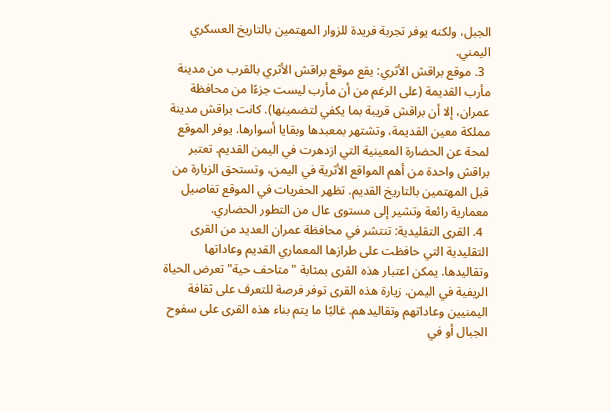الجبل، ولكنه يوفر تجربة فريدة للزوار المهتمين بالتاريخ العسكري اليمني.
  3. موقع براقش الأثري: يقع موقع براقش الأثري بالقرب من مدينة مأرب القديمة (على الرغم من أن مأرب ليست جزءًا من محافظة عمران، إلا أن براقش قريبة بما يكفي لتضمينها). كانت براقش مدينة مملكة معين القديمة، وتشتهر بمعبدها وبقايا أسوارها. يوفر الموقع لمحة عن الحضارة المعينية التي ازدهرت في اليمن القديم. تعتبر براقش واحدة من أهم المواقع الأثرية في اليمن، وتستحق الزيارة من قبل المهتمين بالتاريخ القديم. تظهر الحفريات في الموقع تفاصيل معمارية رائعة وتشير إلى مستوى عال من التطور الحضاري.
  4. القرى التقليدية: تنتشر في محافظة عمران العديد من القرى التقليدية التي حافظت على طرازها المعماري القديم وعاداتها وتقاليدها. يمكن اعتبار هذه القرى بمثابة "متاحف حية" تعرض الحياة الريفية في اليمن. زيارة هذه القرى توفر فرصة للتعرف على ثقافة اليمنيين وعاداتهم وتقاليدهم. غالبًا ما يتم بناء هذه القرى على سفوح الجبال أو في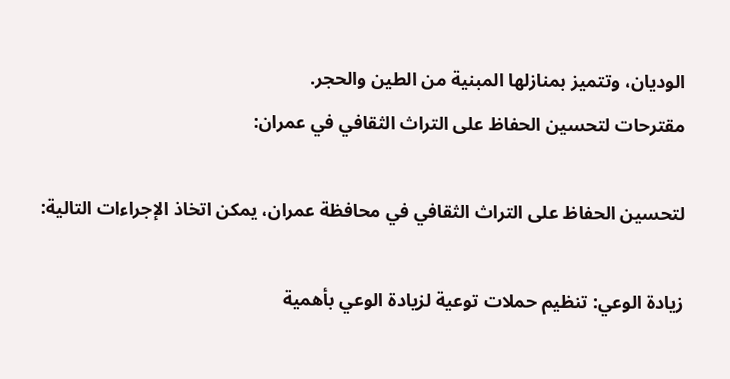الوديان، وتتميز بمنازلها المبنية من الطين والحجر.
مقترحات لتحسين الحفاظ على التراث الثقافي في عمران:

لتحسين الحفاظ على التراث الثقافي في محافظة عمران، يمكن اتخاذ الإجراءات التالية:

زيادة الوعي: تنظيم حملات توعية لزيادة الوعي بأهمية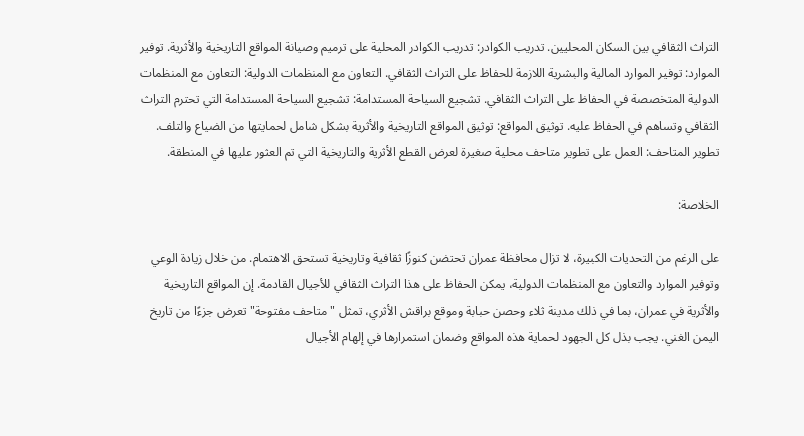التراث الثقافي بين السكان المحليين. تدريب الكوادر: تدريب الكوادر المحلية على ترميم وصيانة المواقع التاريخية والأثرية. توفير الموارد: توفير الموارد المالية والبشرية اللازمة للحفاظ على التراث الثقافي. التعاون مع المنظمات الدولية: التعاون مع المنظمات الدولية المتخصصة في الحفاظ على التراث الثقافي. تشجيع السياحة المستدامة: تشجيع السياحة المستدامة التي تحترم التراث الثقافي وتساهم في الحفاظ عليه. توثيق المواقع: توثيق المواقع التاريخية والأثرية بشكل شامل لحمايتها من الضياع والتلف. تطوير المتاحف: العمل على تطوير متاحف محلية صغيرة لعرض القطع الأثرية والتاريخية التي تم العثور عليها في المنطقة.

الخلاصة:

على الرغم من التحديات الكبيرة، لا تزال محافظة عمران تحتضن كنوزًا ثقافية وتاريخية تستحق الاهتمام. من خلال زيادة الوعي وتوفير الموارد والتعاون مع المنظمات الدولية، يمكن الحفاظ على هذا التراث الثقافي للأجيال القادمة. إن المواقع التاريخية والأثرية في عمران، بما في ذلك مدينة ثلاء وحصن حبابة وموقع براقش الأثري، تمثل "متاحف مفتوحة" تعرض جزءًا من تاريخ اليمن الغني. يجب بذل كل الجهود لحماية هذه المواقع وضمان استمرارها في إلهام الأجيال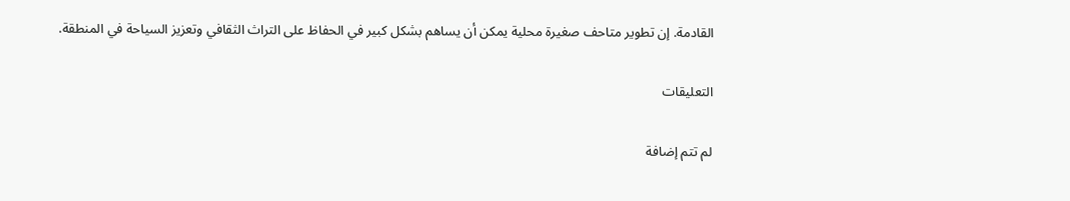القادمة. إن تطوير متاحف صغيرة محلية يمكن أن يساهم بشكل كبير في الحفاظ على التراث الثقافي وتعزيز السياحة في المنطقة.

التعليقات

لم تتم إضافة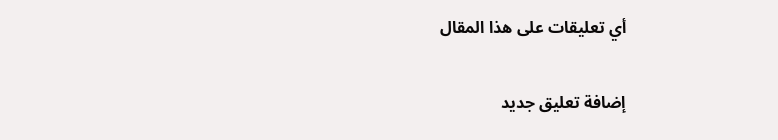أي تعليقات على هذا المقال

إضافة تعليق جديد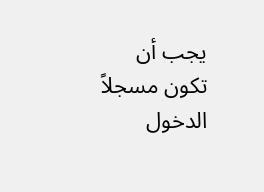يجب أن تكون مسجلاً الدخول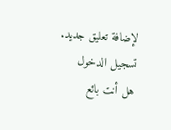لإضافة تعليق جديد. تسجيل الدخول
هل أنت بائع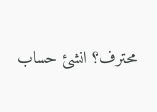محترف؟ انشئ حساب